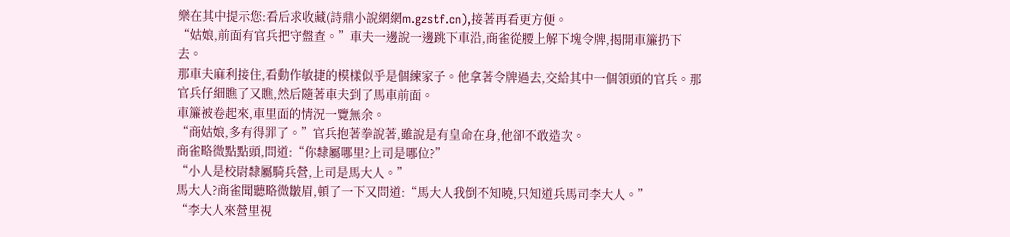樂在其中提示您:看后求收藏(詩鼎小說網網m.gzstf.cn),接著再看更方便。
“姑娘,前面有官兵把守盤查。”車夫一邊說一邊跳下車沿,商雀從腰上解下塊令牌,揭開車簾扔下去。
那車夫麻利接住,看動作敏捷的模樣似乎是個練家子。他拿著令牌過去,交給其中一個領頭的官兵。那官兵仔細瞧了又瞧,然后隨著車夫到了馬車前面。
車簾被卷起來,車里面的情況一覽無余。
“商姑娘,多有得罪了。”官兵抱著拳說著,雖說是有皇命在身,他卻不敢造次。
商雀略微點點頭,問道:“你隸屬哪里?上司是哪位?”
“小人是校尉隸屬騎兵營,上司是馬大人。”
馬大人?商雀聞聽略微皺眉,頓了一下又問道:“馬大人我倒不知曉,只知道兵馬司李大人。”
“李大人來營里視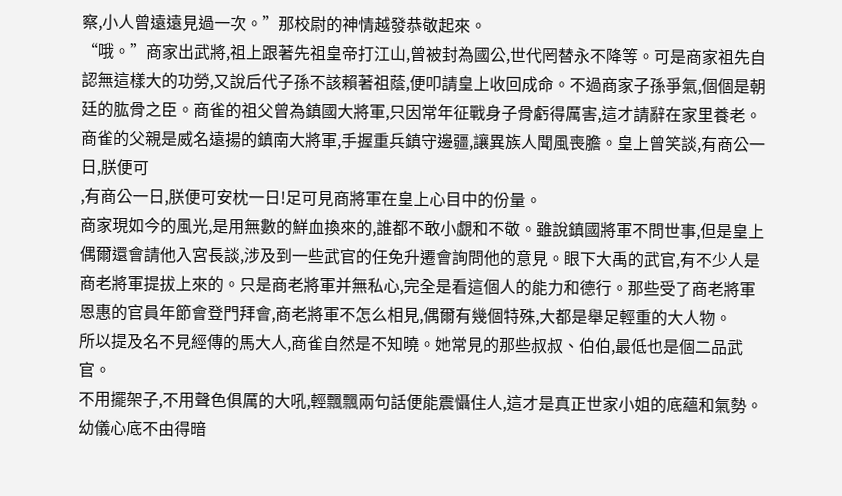察,小人曾遠遠見過一次。”那校尉的神情越發恭敬起來。
“哦。”商家出武將,祖上跟著先祖皇帝打江山,曾被封為國公,世代罔替永不降等。可是商家祖先自認無這樣大的功勞,又說后代子孫不該賴著祖蔭,便叩請皇上收回成命。不過商家子孫爭氣,個個是朝廷的肱骨之臣。商雀的祖父曾為鎮國大將軍,只因常年征戰身子骨虧得厲害,這才請辭在家里養老。商雀的父親是威名遠揚的鎮南大將軍,手握重兵鎮守邊疆,讓異族人聞風喪膽。皇上曾笑談,有商公一日,朕便可
,有商公一日,朕便可安枕一日!足可見商將軍在皇上心目中的份量。
商家現如今的風光,是用無數的鮮血換來的,誰都不敢小覷和不敬。雖說鎮國將軍不問世事,但是皇上偶爾還會請他入宮長談,涉及到一些武官的任免升遷會詢問他的意見。眼下大禹的武官,有不少人是商老將軍提拔上來的。只是商老將軍并無私心,完全是看這個人的能力和德行。那些受了商老將軍恩惠的官員年節會登門拜會,商老將軍不怎么相見,偶爾有幾個特殊,大都是舉足輕重的大人物。
所以提及名不見經傳的馬大人,商雀自然是不知曉。她常見的那些叔叔、伯伯,最低也是個二品武官。
不用擺架子,不用聲色俱厲的大吼,輕飄飄兩句話便能震懾住人,這才是真正世家小姐的底蘊和氣勢。幼儀心底不由得暗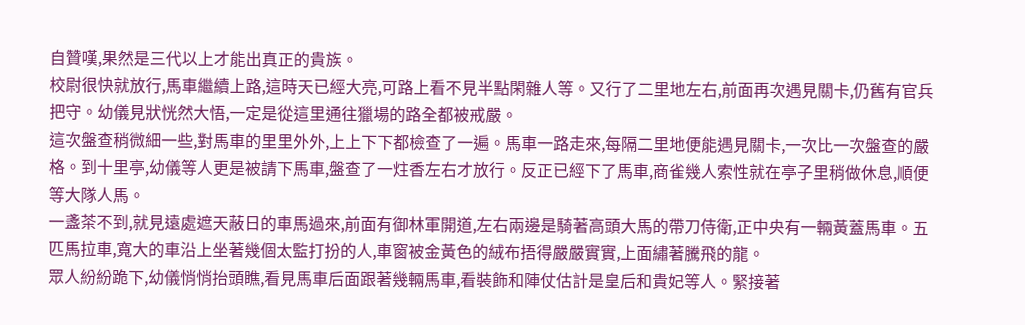自贊嘆,果然是三代以上才能出真正的貴族。
校尉很快就放行,馬車繼續上路,這時天已經大亮,可路上看不見半點閑雜人等。又行了二里地左右,前面再次遇見關卡,仍舊有官兵把守。幼儀見狀恍然大悟,一定是從這里通往獵場的路全都被戒嚴。
這次盤查稍微細一些,對馬車的里里外外,上上下下都檢查了一遍。馬車一路走來,每隔二里地便能遇見關卡,一次比一次盤查的嚴格。到十里亭,幼儀等人更是被請下馬車,盤查了一炷香左右才放行。反正已經下了馬車,商雀幾人索性就在亭子里稍做休息,順便等大隊人馬。
一盞茶不到,就見遠處遮天蔽日的車馬過來,前面有御林軍開道,左右兩邊是騎著高頭大馬的帶刀侍衛,正中央有一輛黃蓋馬車。五匹馬拉車,寬大的車沿上坐著幾個太監打扮的人,車窗被金黃色的絨布捂得嚴嚴實實,上面繡著騰飛的龍。
眾人紛紛跪下,幼儀悄悄抬頭瞧,看見馬車后面跟著幾輛馬車,看裝飾和陣仗估計是皇后和貴妃等人。緊接著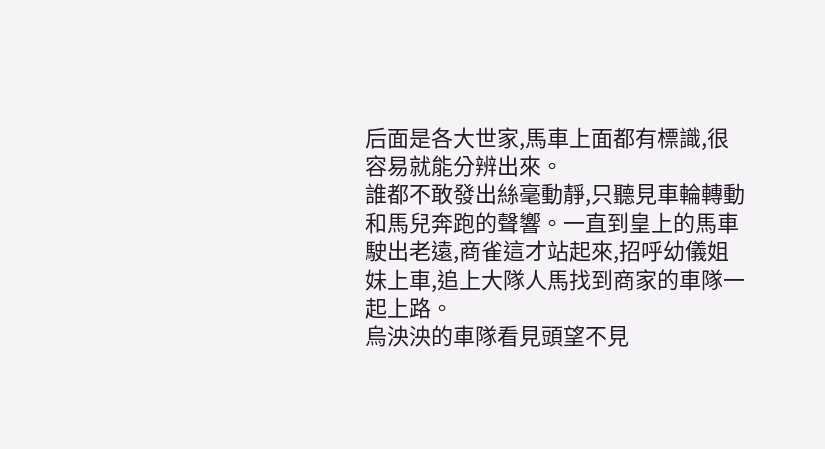后面是各大世家,馬車上面都有標識,很容易就能分辨出來。
誰都不敢發出絲毫動靜,只聽見車輪轉動和馬兒奔跑的聲響。一直到皇上的馬車駛出老遠,商雀這才站起來,招呼幼儀姐妹上車,追上大隊人馬找到商家的車隊一起上路。
烏泱泱的車隊看見頭望不見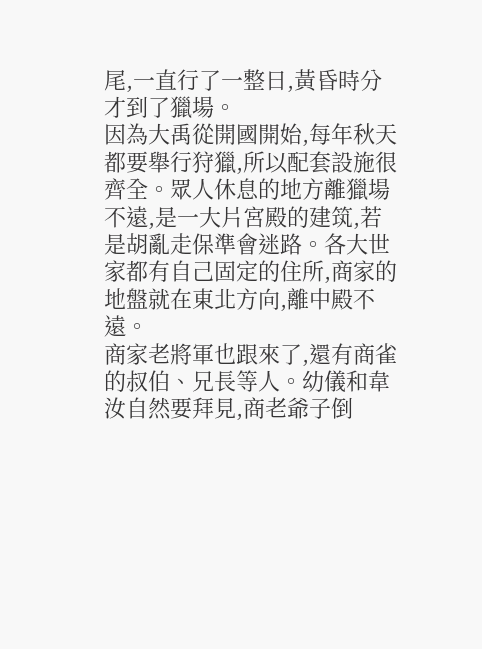尾,一直行了一整日,黃昏時分才到了獵場。
因為大禹從開國開始,每年秋天都要舉行狩獵,所以配套設施很齊全。眾人休息的地方離獵場不遠,是一大片宮殿的建筑,若是胡亂走保準會迷路。各大世家都有自己固定的住所,商家的地盤就在東北方向,離中殿不遠。
商家老將軍也跟來了,還有商雀的叔伯、兄長等人。幼儀和韋汝自然要拜見,商老爺子倒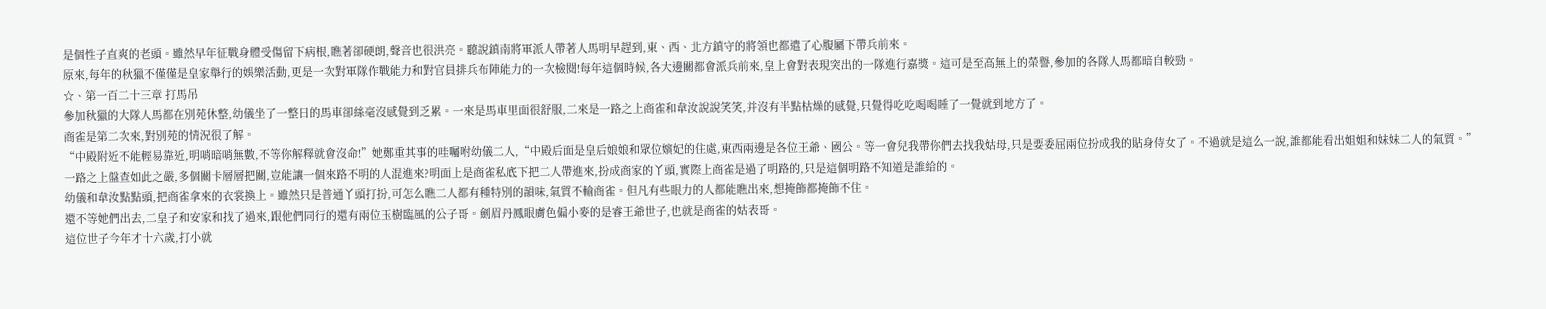是個性子直爽的老頭。雖然早年征戰身體受傷留下病根,瞧著卻硬朗,聲音也很洪亮。聽說鎮南將軍派人帶著人馬明早趕到,東、西、北方鎮守的將領也都遣了心腹屬下帶兵前來。
原來,每年的秋獵不僅僅是皇家舉行的娛樂活動,更是一次對軍隊作戰能力和對官員排兵布陣能力的一次檢閱!每年這個時候,各大邊關都會派兵前來,皇上會對表現突出的一隊進行嘉獎。這可是至高無上的榮譽,參加的各隊人馬都暗自較勁。
☆、第一百二十三章 打馬吊
參加秋獵的大隊人馬都在別苑休整,幼儀坐了一整日的馬車卻絲毫沒感覺到乏累。一來是馬車里面很舒服,二來是一路之上商雀和韋汝說說笑笑,并沒有半點枯燥的感覺,只覺得吃吃喝喝睡了一覺就到地方了。
商雀是第二次來,對別苑的情況很了解。
“中殿附近不能輕易靠近,明哨暗哨無數,不等你解釋就會沒命!”她鄭重其事的哇囑咐幼儀二人,“中殿后面是皇后娘娘和眾位嬪妃的住處,東西兩邊是各位王爺、國公。等一會兒我帶你們去找我姑母,只是要委屈兩位扮成我的貼身侍女了。不過就是這么一說,誰都能看出姐姐和妹妹二人的氣質。”
一路之上盤查如此之嚴,多個關卡層層把關,豈能讓一個來路不明的人混進來?明面上是商雀私底下把二人帶進來,扮成商家的丫頭,實際上商雀是過了明路的,只是這個明路不知道是誰給的。
幼儀和韋汝點點頭,把商雀拿來的衣裳換上。雖然只是普通丫頭打扮,可怎么瞧二人都有種特別的韻味,氣質不輸商雀。但凡有些眼力的人都能瞧出來,想掩飾都掩飾不住。
還不等她們出去,二皇子和安家和找了過來,跟他們同行的還有兩位玉樹臨風的公子哥。劍眉丹鳳眼膚色偏小麥的是睿王爺世子,也就是商雀的姑表哥。
這位世子今年才十六歲,打小就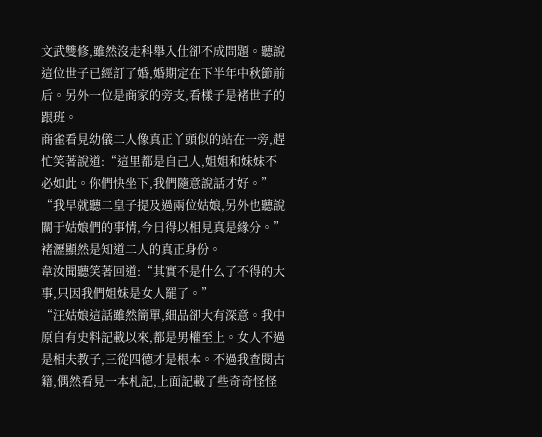文武雙修,雖然沒走科舉入仕卻不成問題。聽說這位世子已經訂了婚,婚期定在下半年中秋節前后。另外一位是商家的旁支,看樣子是褚世子的跟班。
商雀看見幼儀二人像真正丫頭似的站在一旁,趕忙笑著說道:“這里都是自己人,姐姐和妹妹不必如此。你們快坐下,我們隨意說話才好。”
“我早就聽二皇子提及過兩位姑娘,另外也聽說關于姑娘們的事情,今日得以相見真是緣分。”褚瀝顯然是知道二人的真正身份。
韋汝聞聽笑著回道:“其實不是什么了不得的大事,只因我們姐妹是女人罷了。”
“汪姑娘這話雖然簡單,細品卻大有深意。我中原自有史料記載以來,都是男權至上。女人不過是相夫教子,三從四德才是根本。不過我查閱古籍,偶然看見一本札記,上面記載了些奇奇怪怪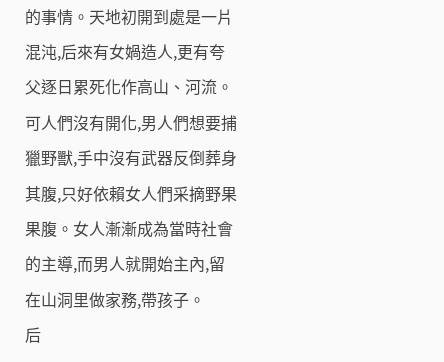的事情。天地初開到處是一片混沌,后來有女媧造人,更有夸父逐日累死化作高山、河流。可人們沒有開化,男人們想要捕獵野獸,手中沒有武器反倒葬身其腹,只好依賴女人們采摘野果果腹。女人漸漸成為當時社會的主導,而男人就開始主內,留在山洞里做家務,帶孩子。
后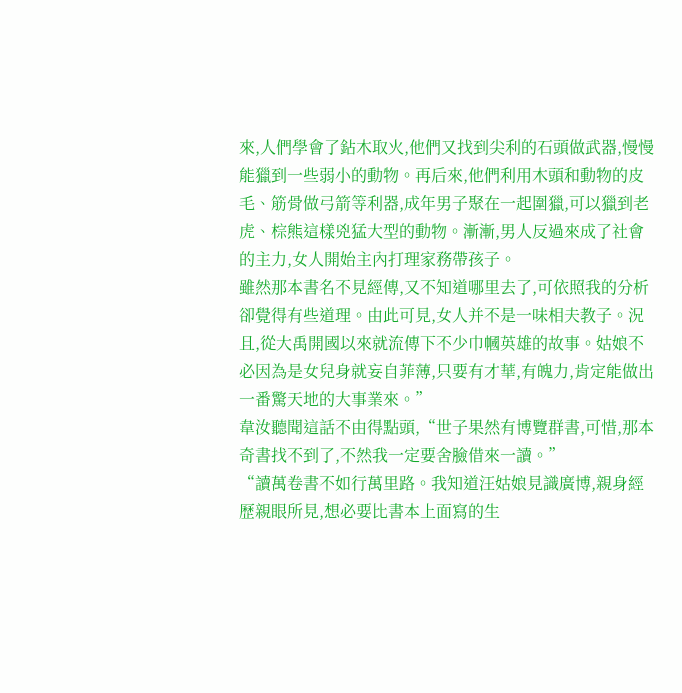來,人們學會了鉆木取火,他們又找到尖利的石頭做武器,慢慢能獵到一些弱小的動物。再后來,他們利用木頭和動物的皮毛、筋骨做弓箭等利器,成年男子聚在一起圍獵,可以獵到老虎、棕熊這樣兇猛大型的動物。漸漸,男人反過來成了社會的主力,女人開始主內打理家務帶孩子。
雖然那本書名不見經傳,又不知道哪里去了,可依照我的分析卻覺得有些道理。由此可見,女人并不是一味相夫教子。況且,從大禹開國以來就流傳下不少巾幗英雄的故事。姑娘不必因為是女兒身就妄自菲薄,只要有才華,有魄力,肯定能做出一番驚天地的大事業來。”
韋汝聽聞這話不由得點頭,“世子果然有博覽群書,可惜,那本奇書找不到了,不然我一定要舍臉借來一讀。”
“讀萬卷書不如行萬里路。我知道汪姑娘見識廣博,親身經歷親眼所見,想必要比書本上面寫的生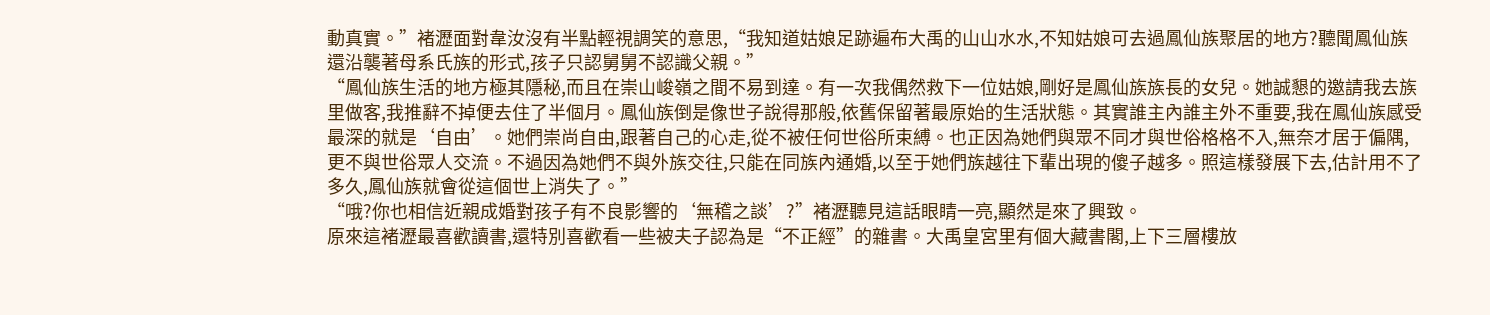動真實。”褚瀝面對韋汝沒有半點輕視調笑的意思,“我知道姑娘足跡遍布大禹的山山水水,不知姑娘可去過鳳仙族聚居的地方?聽聞鳳仙族還沿襲著母系氏族的形式,孩子只認舅舅不認識父親。”
“鳳仙族生活的地方極其隱秘,而且在崇山峻嶺之間不易到達。有一次我偶然救下一位姑娘,剛好是鳳仙族族長的女兒。她誠懇的邀請我去族里做客,我推辭不掉便去住了半個月。鳳仙族倒是像世子說得那般,依舊保留著最原始的生活狀態。其實誰主內誰主外不重要,我在鳳仙族感受最深的就是‘自由’。她們崇尚自由,跟著自己的心走,從不被任何世俗所束縛。也正因為她們與眾不同才與世俗格格不入,無奈才居于偏隅,更不與世俗眾人交流。不過因為她們不與外族交往,只能在同族內通婚,以至于她們族越往下輩出現的傻子越多。照這樣發展下去,估計用不了多久,鳳仙族就會從這個世上消失了。”
“哦?你也相信近親成婚對孩子有不良影響的‘無稽之談’?”褚瀝聽見這話眼睛一亮,顯然是來了興致。
原來這褚瀝最喜歡讀書,還特別喜歡看一些被夫子認為是“不正經”的雜書。大禹皇宮里有個大藏書閣,上下三層樓放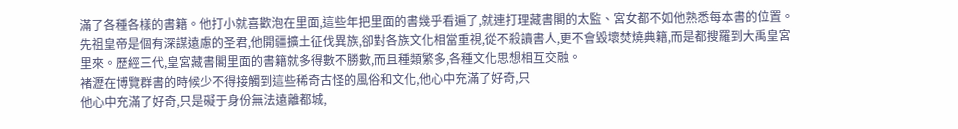滿了各種各樣的書籍。他打小就喜歡泡在里面,這些年把里面的書幾乎看遍了,就連打理藏書閣的太監、宮女都不如他熟悉每本書的位置。先祖皇帝是個有深謀遠慮的圣君,他開疆擴土征伐異族,卻對各族文化相當重視,從不殺讀書人,更不會毀壞焚燒典籍,而是都搜羅到大禹皇宮里來。歷經三代,皇宮藏書閣里面的書籍就多得數不勝數,而且種類繁多,各種文化思想相互交融。
褚瀝在博覽群書的時候少不得接觸到這些稀奇古怪的風俗和文化,他心中充滿了好奇,只
他心中充滿了好奇,只是礙于身份無法遠離都城,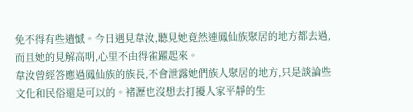免不得有些遺憾。今日遇見韋汝,聽見她竟然連鳳仙族聚居的地方都去過,而且她的見解高明,心里不由得雀躍起來。
韋汝曾經答應過鳳仙族的族長,不會泄露她們族人聚居的地方,只是談論些文化和民俗還是可以的。褚瀝也沒想去打擾人家平靜的生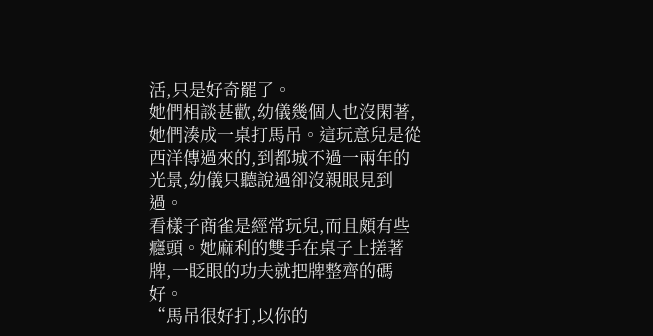活,只是好奇罷了。
她們相談甚歡,幼儀幾個人也沒閑著,她們湊成一桌打馬吊。這玩意兒是從西洋傳過來的,到都城不過一兩年的光景,幼儀只聽說過卻沒親眼見到過。
看樣子商雀是經常玩兒,而且頗有些癮頭。她麻利的雙手在桌子上搓著牌,一眨眼的功夫就把牌整齊的碼好。
“馬吊很好打,以你的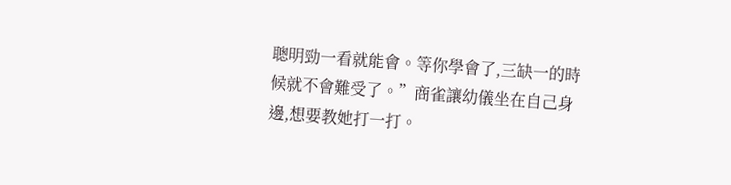聰明勁一看就能會。等你學會了,三缺一的時候就不會難受了。”商雀讓幼儀坐在自己身邊,想要教她打一打。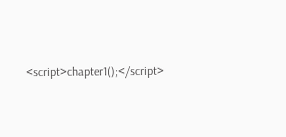<script>chapter1();</script>